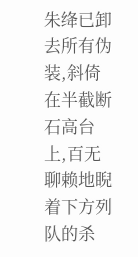朱绛已卸去所有伪装,斜倚在半截断石高台上,百无聊赖地睨着下方列队的杀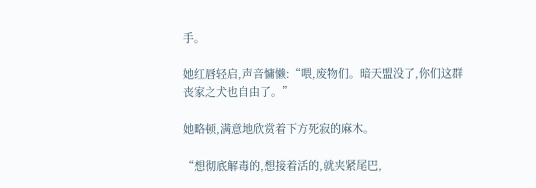手。

她红唇轻启,声音慵懒:“喂,废物们。暗天盟没了,你们这群丧家之犬也自由了。”

她略顿,满意地欣赏着下方死寂的麻木。

“想彻底解毒的,想接着活的,就夹紧尾巴,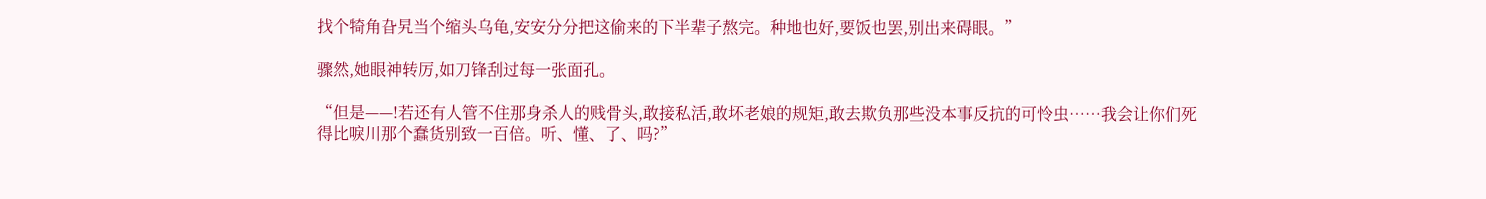找个犄角旮旯当个缩头乌龟,安安分分把这偷来的下半辈子熬完。种地也好,要饭也罢,别出来碍眼。”

骤然,她眼神转厉,如刀锋刮过每一张面孔。

“但是——!若还有人管不住那身杀人的贱骨头,敢接私活,敢坏老娘的规矩,敢去欺负那些没本事反抗的可怜虫……我会让你们死得比唳川那个蠢货别致一百倍。听、懂、了、吗?”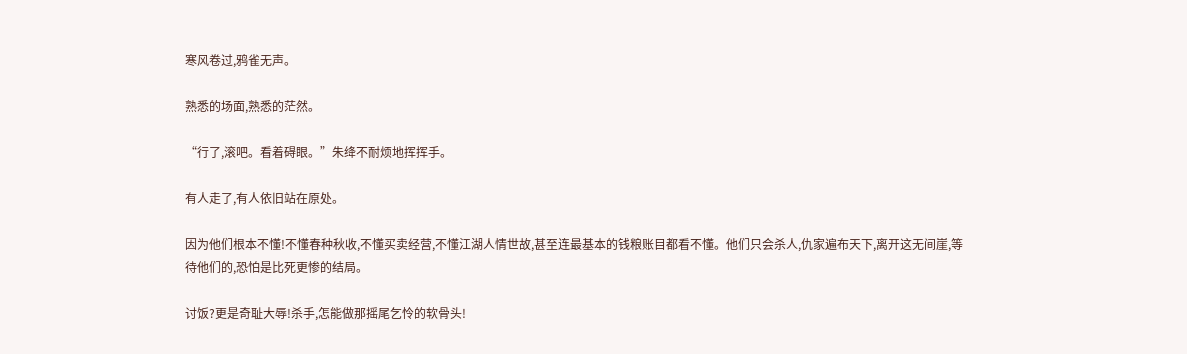寒风卷过,鸦雀无声。

熟悉的场面,熟悉的茫然。

“行了,滚吧。看着碍眼。”朱绛不耐烦地挥挥手。

有人走了,有人依旧站在原处。

因为他们根本不懂!不懂春种秋收,不懂买卖经营,不懂江湖人情世故,甚至连最基本的钱粮账目都看不懂。他们只会杀人,仇家遍布天下,离开这无间崖,等待他们的,恐怕是比死更惨的结局。

讨饭?更是奇耻大辱!杀手,怎能做那摇尾乞怜的软骨头!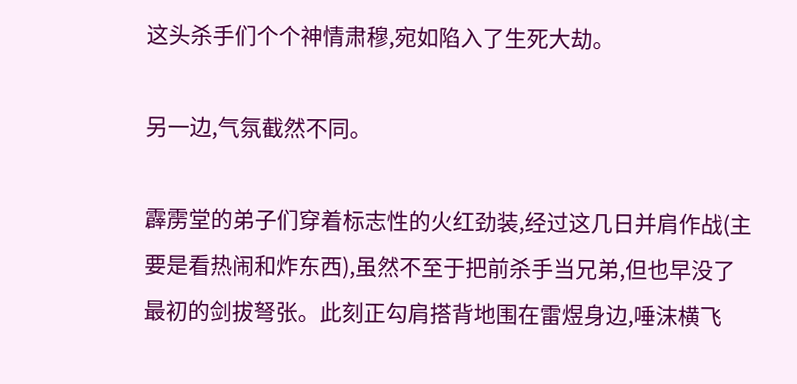这头杀手们个个神情肃穆,宛如陷入了生死大劫。

另一边,气氛截然不同。

霹雳堂的弟子们穿着标志性的火红劲装,经过这几日并肩作战(主要是看热闹和炸东西),虽然不至于把前杀手当兄弟,但也早没了最初的剑拔弩张。此刻正勾肩搭背地围在雷煜身边,唾沫横飞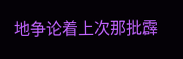地争论着上次那批霹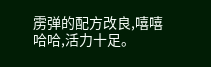雳弹的配方改良,嘻嘻哈哈,活力十足。